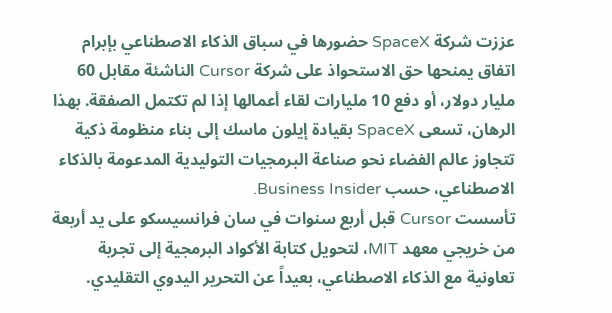عززت شركة SpaceX حضورها في سباق الذكاء الاصطناعي بإبرام اتفاق يمنحها حق الاستحواذ على شركة Cursor الناشئة مقابل 60 مليار دولار، أو دفع 10 مليارات لقاء أعمالها إذا لم تكتمل الصفقة. بهذا الرهان، تسعى SpaceX بقيادة إيلون ماسك إلى بناء منظومة ذكية تتجاوز عالم الفضاء نحو صناعة البرمجيات التوليدية المدعومة بالذكاء الاصطناعي، حسب Business Insider.
تأسست Cursor قبل أربع سنوات في سان فرانسيسكو على يد أربعة من خريجي معهد MIT، لتحويل كتابة الأكواد البرمجية إلى تجربة تعاونية مع الذكاء الاصطناعي، بعيداً عن التحرير اليدوي التقليدي.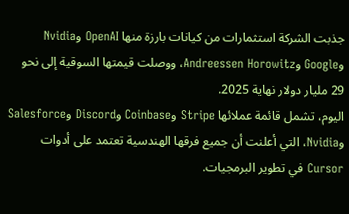جذبت الشركة استثمارات من كيانات بارزة منها OpenAI وNvidia وGoogle وAndreessen Horowitz، ووصلت قيمتها السوقية إلى نحو 29 مليار دولار نهاية 2025.
اليوم، تشمل قائمة عملائها Stripe وCoinbase وDiscord وSalesforce وNvidia، التي أعلنت أن جميع فرقها الهندسية تعتمد على أدوات Cursor في تطوير البرمجيات.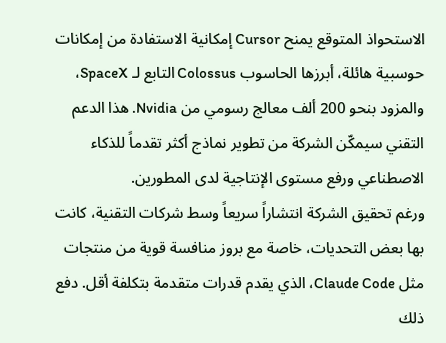الاستحواذ المتوقع يمنح Cursor إمكانية الاستفادة من إمكانات حوسبية هائلة، أبرزها الحاسوب Colossus التابع لـ SpaceX، والمزود بنحو 200 ألف معالج رسومي من Nvidia. هذا الدعم التقني سيمكّن الشركة من تطوير نماذج أكثر تقدماً للذكاء الاصطناعي ورفع مستوى الإنتاجية لدى المطورين.
ورغم تحقيق الشركة انتشاراً سريعاً وسط شركات التقنية، كانت بها بعض التحديات، خاصة مع بروز منافسة قوية من منتجات مثل Claude Code، الذي يقدم قدرات متقدمة بتكلفة أقل. دفع ذلك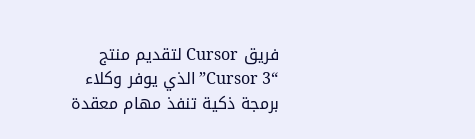فريق Cursor لتقديم منتج “Cursor 3” الذي يوفر وكلاء برمجة ذكية تنفذ مهام معقدة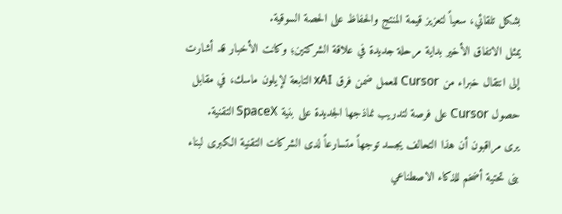بشكل تلقائي، سعياً لتعزيز قيمة المنتج والحفاظ على الحصة السوقية.
يمثل الاتفاق الأخير بداية مرحلة جديدة في علاقة الشركتين؛ وكانت الأخبار قد أشارت إلى انتقال خبراء من Cursor للعمل ضمن فرق xAI التابعة لإيلون ماسك، في مقابل حصول Cursor على فرصة لتدريب نماذجها الجديدة على بنية SpaceX التقنية.
يرى مراقبون أن هذا التحالف يجسد توجهاً متسارعاً لدى الشركات التقنية الكبرى لبناء بنى تحتية أضخم للذكاء الاصطناعي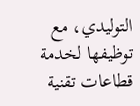التوليدي، مع توظيفها لخدمة قطاعات تقنية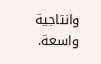وانتاجية واسعة.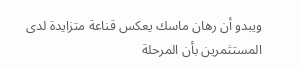ويبدو أن رهان ماسك يعكس قناعة متزايدة لدى المستثمرين بأن المرحلة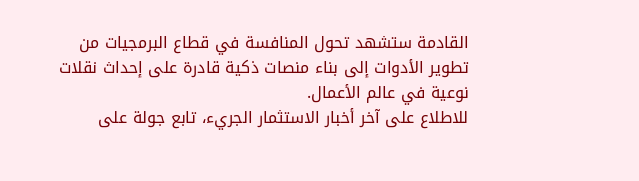القادمة ستشهد تحول المنافسة في قطاع البرمجيات من تطوير الأدوات إلى بناء منصات ذكية قادرة على إحداث نقلات نوعية في عالم الأعمال.
للاطلاع على آخر أخبار الاستثمار الجريء، تابع جولة على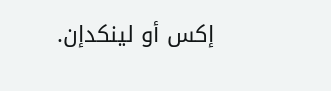إكس أو لينكدإن.